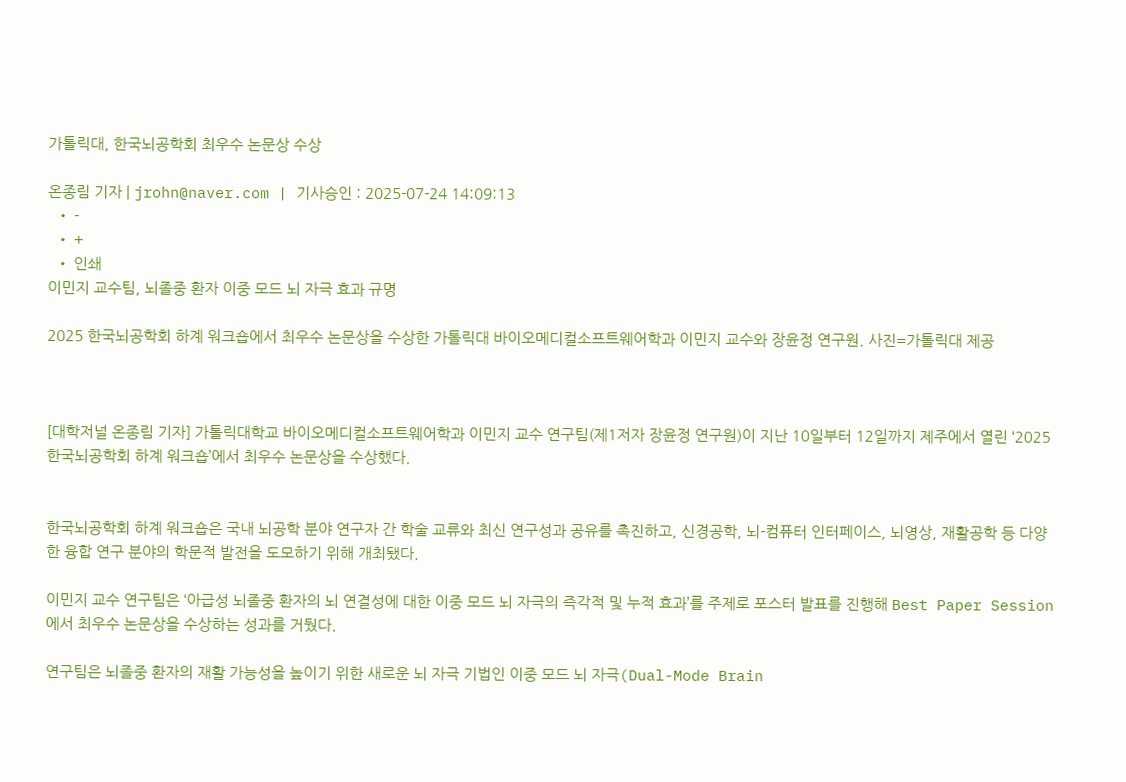가톨릭대, 한국뇌공학회 최우수 논문상 수상

온종림 기자 | jrohn@naver.com | 기사승인 : 2025-07-24 14:09:13
  • -
  • +
  • 인쇄
이민지 교수팀, 뇌졸중 환자 이중 모드 뇌 자극 효과 규명

2025 한국뇌공학회 하계 워크숍에서 최우수 논문상을 수상한 가톨릭대 바이오메디컬소프트웨어학과 이민지 교수와 장윤정 연구원. 사진=가톨릭대 제공



[대학저널 온종림 기자] 가톨릭대학교 바이오메디컬소프트웨어학과 이민지 교수 연구팀(제1저자 장윤정 연구원)이 지난 10일부터 12일까지 제주에서 열린 ‘2025 한국뇌공학회 하계 워크숍’에서 최우수 논문상을 수상했다.


한국뇌공학회 하계 워크숍은 국내 뇌공학 분야 연구자 간 학술 교류와 최신 연구성과 공유를 촉진하고, 신경공학, 뇌-컴퓨터 인터페이스, 뇌영상, 재활공학 등 다양한 융합 연구 분야의 학문적 발전을 도모하기 위해 개최됐다.

이민지 교수 연구팀은 ‘아급성 뇌졸중 환자의 뇌 연결성에 대한 이중 모드 뇌 자극의 즉각적 및 누적 효과’를 주제로 포스터 발표를 진행해 Best Paper Session에서 최우수 논문상을 수상하는 성과를 거뒀다.

연구팀은 뇌졸중 환자의 재활 가능성을 높이기 위한 새로운 뇌 자극 기법인 이중 모드 뇌 자극(Dual-Mode Brain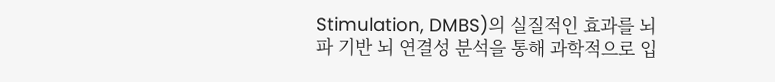Stimulation, DMBS)의 실질적인 효과를 뇌파 기반 뇌 연결성 분석을 통해 과학적으로 입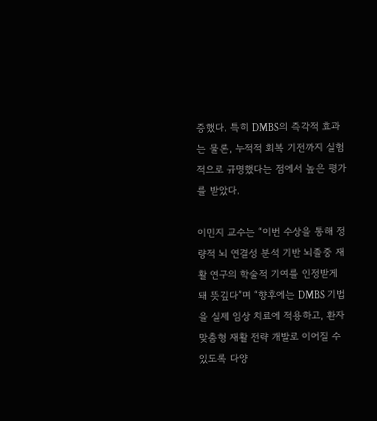증했다. 특히 DMBS의 즉각적 효과는 물론, 누적적 회복 기전까지 실험적으로 규명했다는 점에서 높은 평가를 받았다.

이민지 교수는 “이번 수상을 통해 정량적 뇌 연결성 분석 기반 뇌졸중 재활 연구의 학술적 기여를 인정받게 돼 뜻깊다”며 “향후에는 DMBS 기법을 실제 임상 치료에 적용하고, 환자 맞춤형 재활 전략 개발로 이어질 수 있도록 다양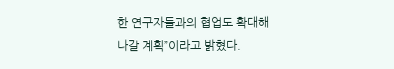한 연구자들과의 협업도 확대해 나갈 계획”이라고 밝혔다.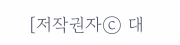[저작권자ⓒ 대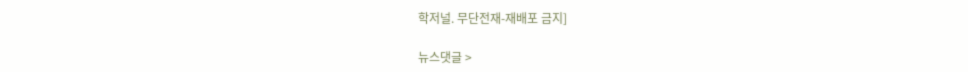학저널. 무단전재-재배포 금지]

뉴스댓글 >